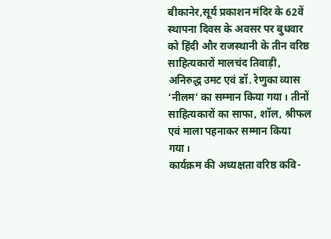बीकानेर,सूर्य प्रकाशन मंदिर के 62वें स्थापना दिवस के अवसर पर बुधवार को हिंदी और राजस्थानी के तीन वरिष्ठ साहित्यकारों मालचंद तिवाड़ी, अनिरुद्ध उमट एवं डॉ. रेणुका व्यास ‘नीलम’ का सम्मान किया गया। तीनों साहित्यकारों का साफा, शॉल, श्रीफल एवं माला पहनाकर सम्मान किया गया।
कार्यक्रम की अध्यक्षता वरिष्ठ कवि-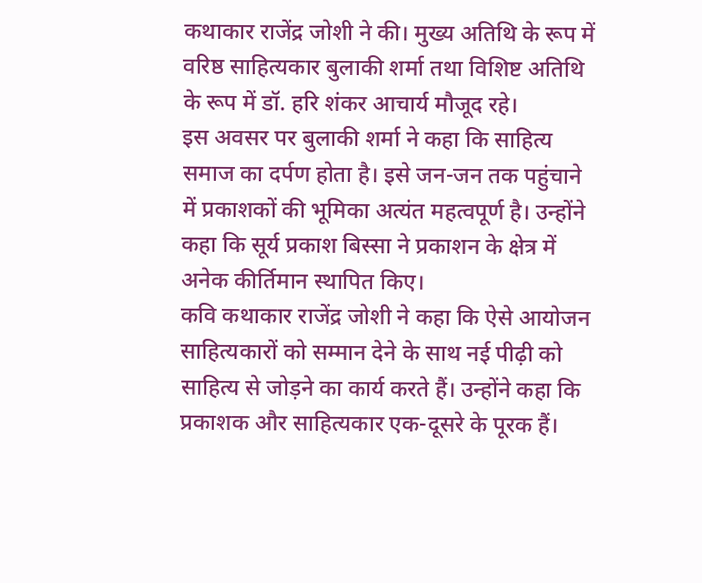कथाकार राजेंद्र जोशी ने की। मुख्य अतिथि के रूप में वरिष्ठ साहित्यकार बुलाकी शर्मा तथा विशिष्ट अतिथि के रूप में डॉ. हरि शंकर आचार्य मौजूद रहे।
इस अवसर पर बुलाकी शर्मा ने कहा कि साहित्य समाज का दर्पण होता है। इसे जन-जन तक पहुंचाने में प्रकाशकों की भूमिका अत्यंत महत्वपूर्ण है। उन्होंने कहा कि सूर्य प्रकाश बिस्सा ने प्रकाशन के क्षेत्र में अनेक कीर्तिमान स्थापित किए।
कवि कथाकार राजेंद्र जोशी ने कहा कि ऐसे आयोजन साहित्यकारों को सम्मान देने के साथ नई पीढ़ी को साहित्य से जोड़ने का कार्य करते हैं। उन्होंने कहा कि प्रकाशक और साहित्यकार एक-दूसरे के पूरक हैं।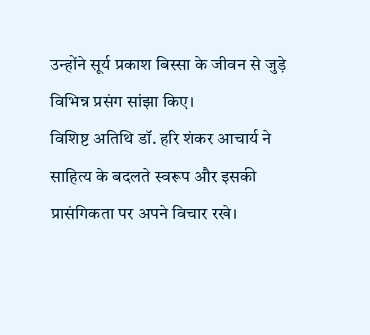उन्होंने सूर्य प्रकाश बिस्सा के जीवन से जुड़े विभिन्न प्रसंग सांझा किए।
विशिष्ट अतिथि डॉ. हरि शंकर आचार्य ने साहित्य के बदलते स्वरूप और इसकी प्रासंगिकता पर अपने विचार रखे।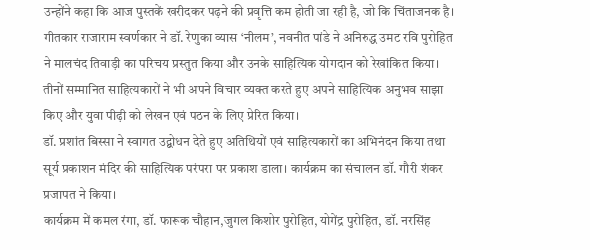उन्होंने कहा कि आज पुस्तकें खरीदकर पढ़ने की प्रवृत्ति कम होती जा रही है, जो कि चिंताजनक है।
गीतकार राजाराम स्वर्णकार ने डॉ. रेणुका व्यास ‘नीलम’, नवनीत पांडे ने अनिरुद्ध उमट रवि पुरोहित ने मालचंद तिवाड़ी का परिचय प्रस्तुत किया और उनके साहित्यिक योगदान को रेखांकित किया।
तीनों सम्मानित साहित्यकारों ने भी अपने विचार व्यक्त करते हुए अपने साहित्यिक अनुभव साझा किए और युवा पीढ़ी को लेखन एवं पठन के लिए प्रेरित किया।
डॉ. प्रशांत बिस्सा ने स्वागत उद्बोधन देते हुए अतिथियों एवं साहित्यकारों का अभिनंदन किया तथा सूर्य प्रकाशन मंदिर की साहित्यिक परंपरा पर प्रकाश डाला। कार्यक्रम का संचालन डॉ. गौरी शंकर प्रजापत ने किया।
कार्यक्रम में कमल रंगा, डॉ. फारूक चौहान,जुगल किशोर पुरोहित, योगेंद्र पुरोहित, डॉ. नरसिंह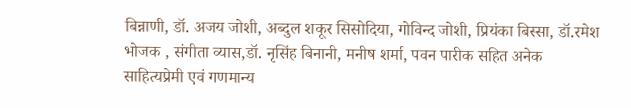बिन्नाणी, डॉ. अजय जोशी, अब्दुल शकूर सिसोदिया, गोविन्द जोशी, प्रियंका बिस्सा, डॉ.रमेश भोजक , संगीता व्यास,डॉ. नृसिंह बिनानी, मनीष शर्मा, पवन पारीक सहित अनेक साहित्यप्रेमी एवं गणमान्य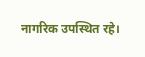नागरिक उपस्थित रहे।